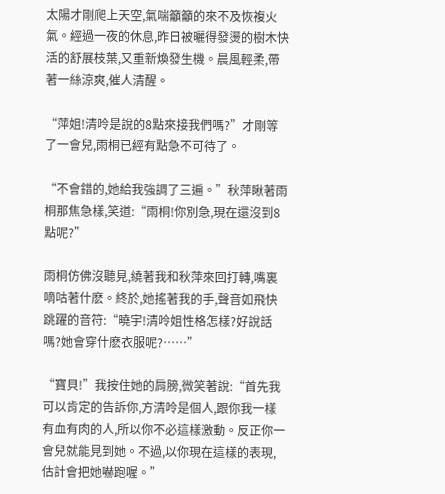太陽才剛爬上天空,氣喘籲籲的來不及恢複火氣。經過一夜的休息,昨日被曬得發燙的樹木快活的舒展枝葉,又重新煥發生機。晨風輕柔,帶著一絲涼爽,催人清醒。

“萍姐!清呤是說的8點來接我們嗎?”才剛等了一會兒,雨桐已經有點急不可待了。

“不會錯的,她給我強調了三遍。”秋萍瞅著雨桐那焦急樣,笑道:“雨桐!你別急,現在還沒到8點呢?”

雨桐仿佛沒聽見,繞著我和秋萍來回打轉,嘴裏嘀咕著什麽。終於,她搖著我的手,聲音如飛快跳躍的音符:“曉宇!清呤姐性格怎樣?好說話嗎?她會穿什麽衣服呢?……”

“寶貝!”我按住她的肩膀,微笑著說:“首先我可以肯定的告訴你,方清呤是個人,跟你我一樣有血有肉的人,所以你不必這樣激動。反正你一會兒就能見到她。不過,以你現在這樣的表現,估計會把她嚇跑喔。”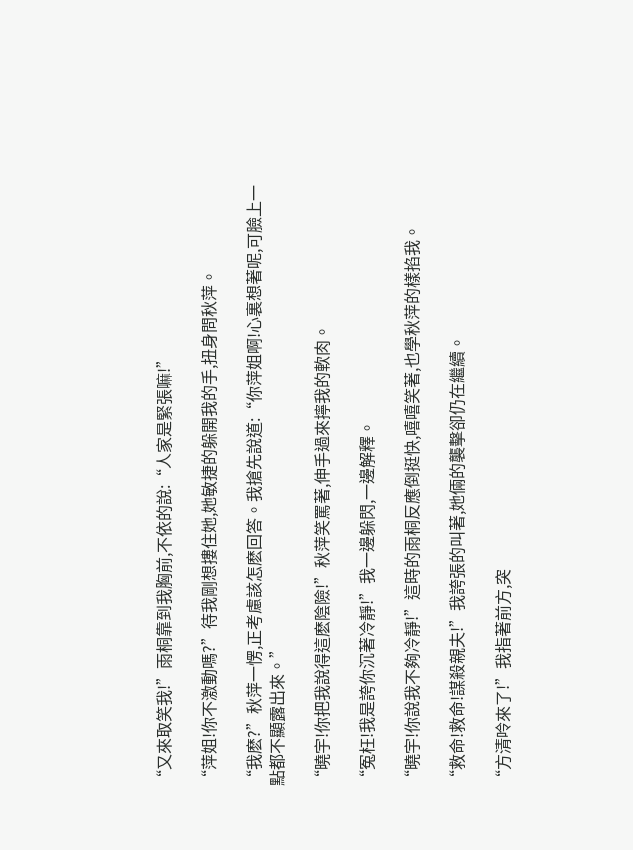“又來取笑我!”雨桐靠到我胸前,不依的說:“人家是緊張嘛!”

“萍姐!你不激動嗎?”待我剛想摟住她,她敏捷的躲開我的手,扭身問秋萍。

“我麽?”秋萍一愣,正考慮該怎麽回答。我搶先說道:“你萍姐啊!心裏想著呢,可臉上一點都不顯露出來。”

“曉宇!你把我說得這麽陰險!”秋萍笑罵著,伸手過來擰我的軟肉。

“冤枉!我是誇你沉著冷靜!”我一邊躲閃,一邊解釋。

“曉宇!你說我不夠冷靜!”這時的雨桐反應倒挺快,嘻嘻笑著,也學秋萍的樣掐我。

“救命!救命!謀殺親夫!”我誇張的叫著,她倆的襲擊卻仍在繼續。

“方清呤來了!”我指著前方,突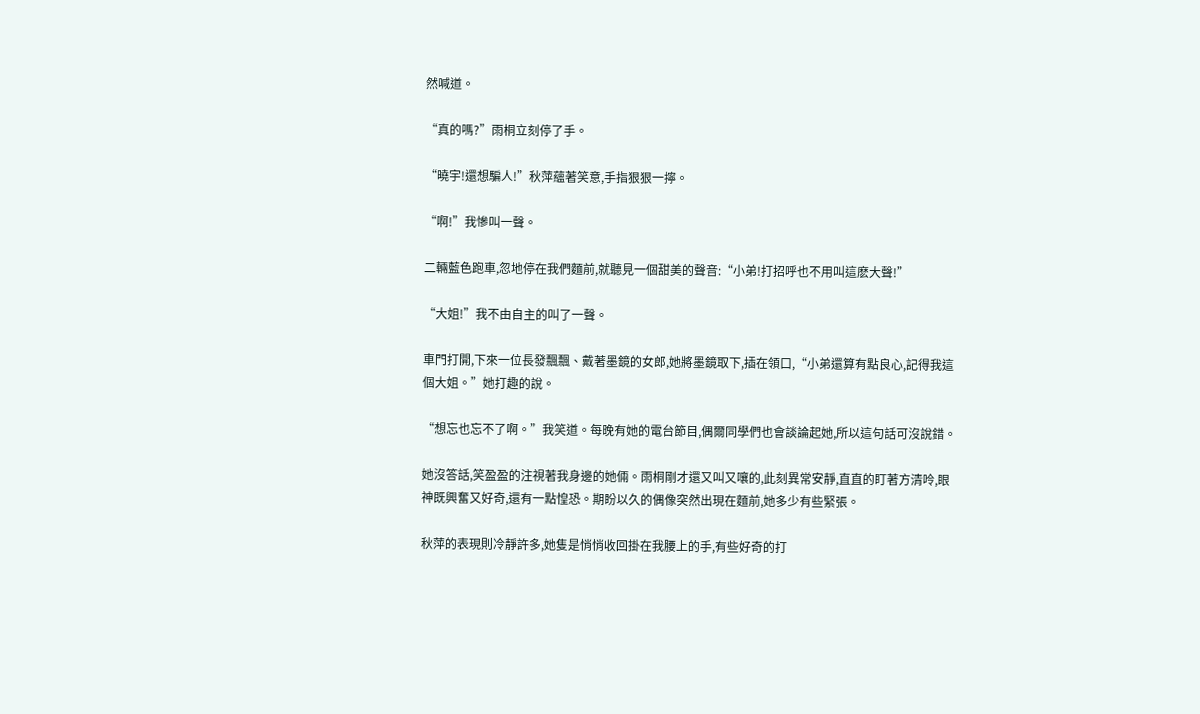然喊道。

“真的嗎?”雨桐立刻停了手。

“曉宇!還想騙人!”秋萍蘊著笑意,手指狠狠一擰。

“啊!”我慘叫一聲。

二輛藍色跑車,忽地停在我們麵前,就聽見一個甜美的聲音:“小弟!打招呼也不用叫這麽大聲!”

“大姐!”我不由自主的叫了一聲。

車門打開,下來一位長發飄飄、戴著墨鏡的女郎,她將墨鏡取下,插在領口,“小弟還算有點良心,記得我這個大姐。”她打趣的說。

“想忘也忘不了啊。”我笑道。每晚有她的電台節目,偶爾同學們也會談論起她,所以這句話可沒說錯。

她沒答話,笑盈盈的注視著我身邊的她倆。雨桐剛才還又叫又嚷的,此刻異常安靜,直直的盯著方清呤,眼神既興奮又好奇,還有一點惶恐。期盼以久的偶像突然出現在麵前,她多少有些緊張。

秋萍的表現則冷靜許多,她隻是悄悄收回掛在我腰上的手,有些好奇的打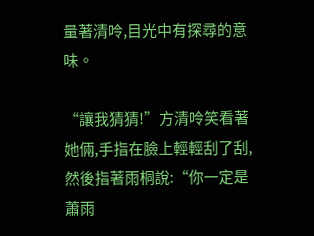量著清呤,目光中有探尋的意味。

“讓我猜猜!”方清呤笑看著她倆,手指在臉上輕輕刮了刮,然後指著雨桐說:“你一定是蕭雨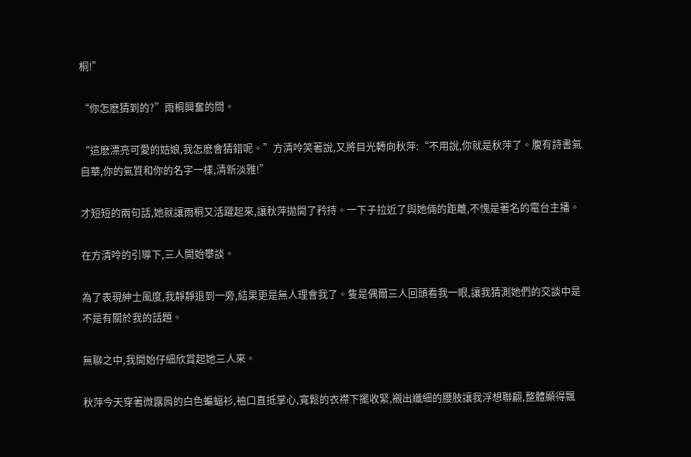桐!”

“你怎麽猜到的?”雨桐興奮的問。

“這麽漂亮可愛的姑娘,我怎麽會猜錯呢。”方清呤笑著說,又將目光轉向秋萍:“不用說,你就是秋萍了。腹有詩書氣自華,你的氣質和你的名字一樣,清新淡雅!”

才短短的兩句話,她就讓雨桐又活躍起來,讓秋萍拋開了矜持。一下子拉近了與她倆的距離,不愧是著名的電台主播。

在方清呤的引導下,三人開始攀談。

為了表現紳士風度,我靜靜退到一旁,結果更是無人理會我了。隻是偶爾三人回頭看我一眼,讓我猜測她們的交談中是不是有關於我的話題。

無聊之中,我開始仔細欣賞起她三人來。

秋萍今天穿著微露肩的白色蝙蝠衫,袖口直抵掌心,寬鬆的衣襟下擺收緊,襯出纖細的腰肢讓我浮想聯翩,整體顯得飄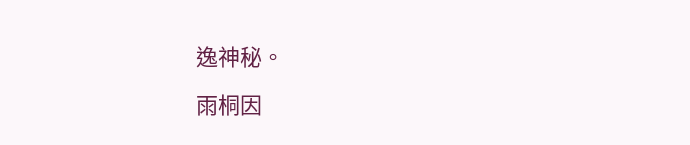逸神秘。

雨桐因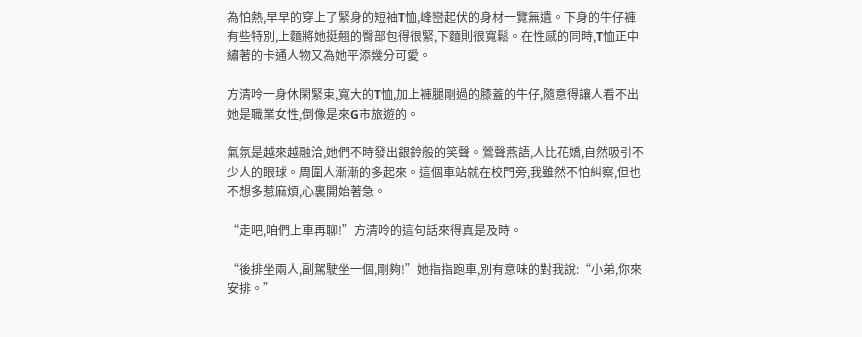為怕熱,早早的穿上了緊身的短袖T恤,峰巒起伏的身材一覽無遺。下身的牛仔褲有些特別,上麵將她挺翹的臀部包得很緊,下麵則很寬鬆。在性感的同時,T恤正中繡著的卡通人物又為她平添幾分可愛。

方清呤一身休閑緊束,寬大的T恤,加上褲腿剛過的膝蓋的牛仔,隨意得讓人看不出她是職業女性,倒像是來G市旅遊的。

氣氛是越來越融洽,她們不時發出銀鈴般的笑聲。鶯聲燕語,人比花嬌,自然吸引不少人的眼球。周圍人漸漸的多起來。這個車站就在校門旁,我雖然不怕糾察,但也不想多惹麻煩,心裏開始著急。

“走吧,咱們上車再聊!”方清呤的這句話來得真是及時。

“後排坐兩人,副駕駛坐一個,剛夠!”她指指跑車,別有意味的對我說:“小弟,你來安排。”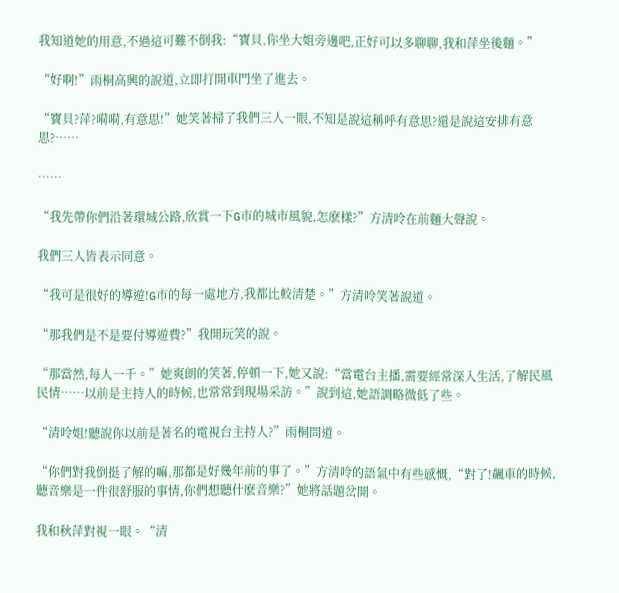我知道她的用意,不過這可難不倒我:“寶貝,你坐大姐旁邊吧,正好可以多聊聊,我和萍坐後麵。”

“好啊!”雨桐高興的說道,立即打開車門坐了進去。

“寶貝?萍?嗬嗬,有意思!”她笑著掃了我們三人一眼,不知是說這稱呼有意思?還是說這安排有意思?……

……

“我先帶你們沿著環城公路,欣賞一下G市的城市風貌,怎麽樣?”方清呤在前麵大聲說。

我們三人皆表示同意。

“我可是很好的導遊!G市的每一處地方,我都比較清楚。”方清呤笑著說道。

“那我們是不是要付導遊費?”我開玩笑的說。

“那當然,每人一千。”她爽朗的笑著,停頓一下,她又說:“當電台主播,需要經常深入生活,了解民風民情……以前是主持人的時候,也常常到現場采訪。”說到這,她語調略微低了些。

“清呤姐!聽說你以前是著名的電視台主持人?”雨桐問道。

“你們對我倒挺了解的嘛,那都是好幾年前的事了。”方清呤的語氣中有些感慨,“對了!飆車的時候,聽音樂是一件很舒服的事情,你們想聽什麽音樂?”她將話題岔開。

我和秋萍對視一眼。“清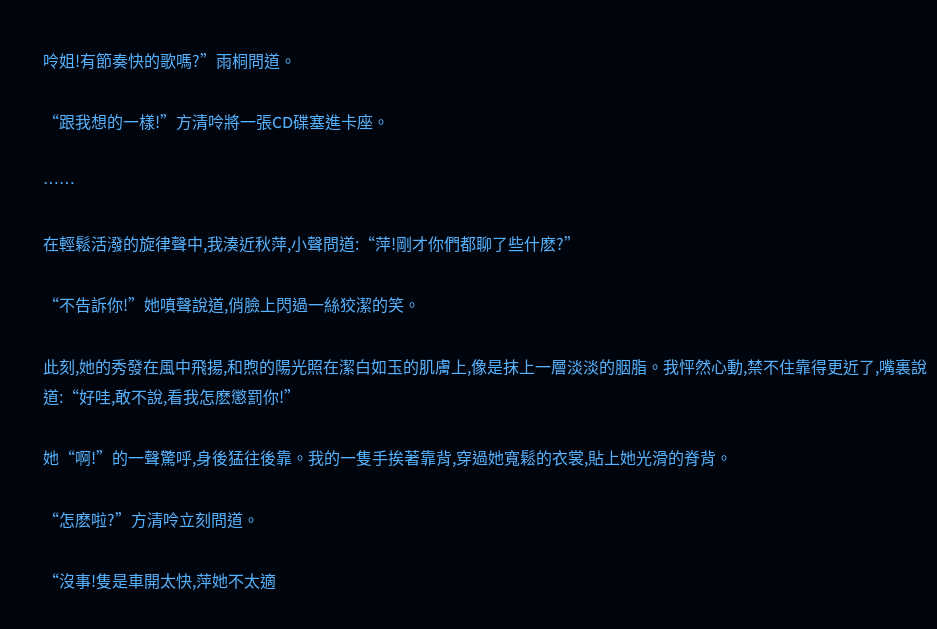呤姐!有節奏快的歌嗎?”雨桐問道。

“跟我想的一樣!”方清呤將一張CD碟塞進卡座。

……

在輕鬆活潑的旋律聲中,我湊近秋萍,小聲問道:“萍!剛才你們都聊了些什麽?”

“不告訴你!”她嗔聲說道,俏臉上閃過一絲狡潔的笑。

此刻,她的秀發在風中飛揚,和煦的陽光照在潔白如玉的肌膚上,像是抹上一層淡淡的胭脂。我怦然心動,禁不住靠得更近了,嘴裏說道:“好哇,敢不說,看我怎麽懲罰你!”

她“啊!”的一聲驚呼,身後猛往後靠。我的一隻手挨著靠背,穿過她寬鬆的衣裳,貼上她光滑的脊背。

“怎麽啦?”方清呤立刻問道。

“沒事!隻是車開太快,萍她不太適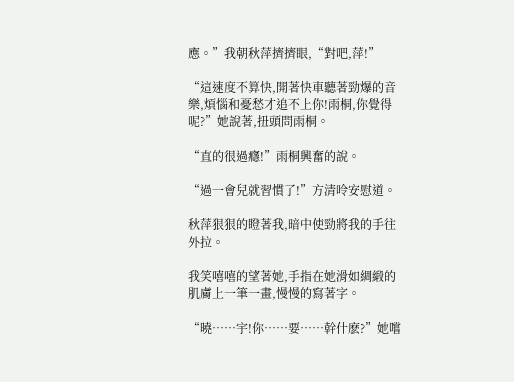應。”我朝秋萍擠擠眼,“對吧,萍!”

“這速度不算快,開著快車聽著勁爆的音樂,煩惱和憂愁才追不上你!雨桐,你覺得呢?”她說著,扭頭問雨桐。

“直的很過癮!”雨桐興奮的說。

“過一會兒就習慣了!”方清呤安慰道。

秋萍狠狠的瞪著我,暗中使勁將我的手往外拉。

我笑嘻嘻的望著她,手指在她滑如綢緞的肌膚上一筆一畫,慢慢的寫著字。

“曉……宇!你……要……幹什麽?”她嚐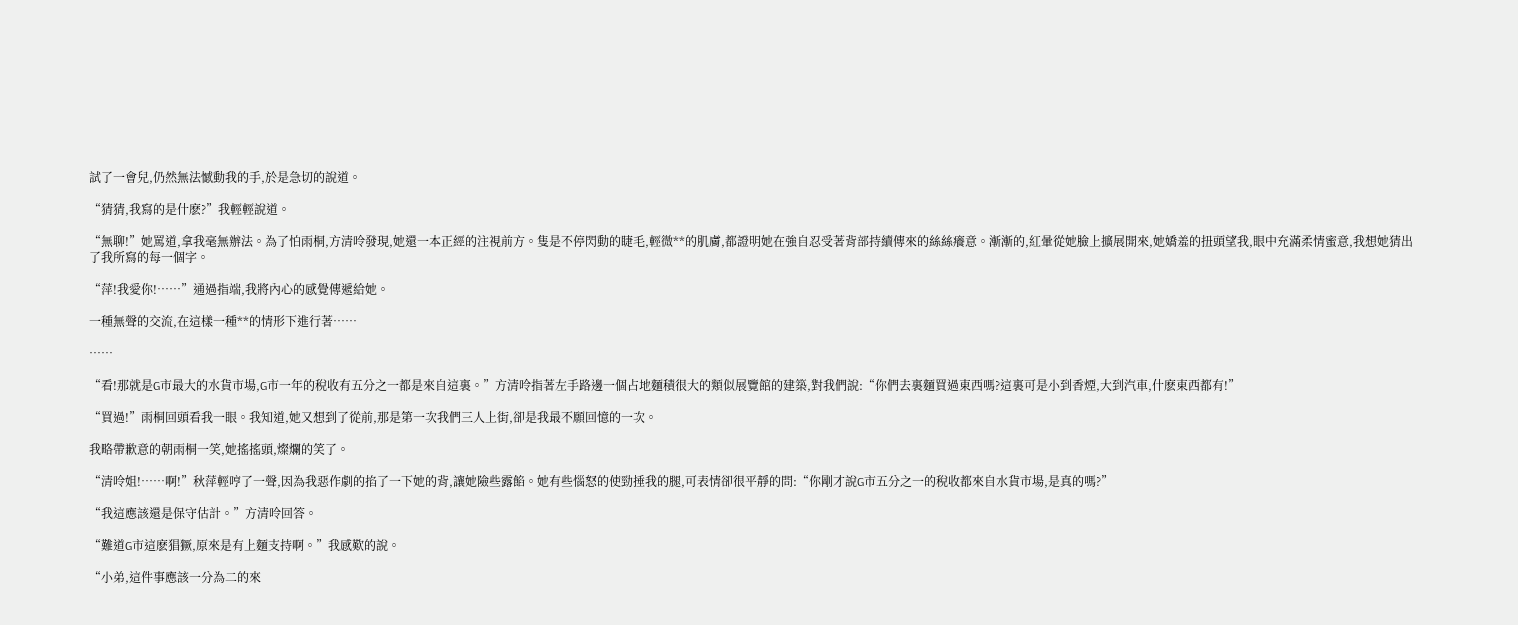試了一會兒,仍然無法憾動我的手,於是急切的說道。

“猜猜,我寫的是什麽?”我輕輕說道。

“無聊!”她罵道,拿我毫無辦法。為了怕雨桐,方清呤發現,她還一本正經的注視前方。隻是不停閃動的睫毛,輕微**的肌膚,都證明她在強自忍受著背部持續傳來的絲絲癢意。漸漸的,紅暈從她臉上擴展開來,她嬌羞的扭頭望我,眼中充滿柔情蜜意,我想她猜出了我所寫的每一個字。

“萍!我愛你!……”通過指端,我將內心的感覺傳遞給她。

一種無聲的交流,在這樣一種**的情形下進行著……

……

“看!那就是G市最大的水貨市場,G市一年的稅收有五分之一都是來自這裏。”方清呤指著左手路邊一個占地麵積很大的類似展覽館的建築,對我們說:“你們去裏麵買過東西嗎?這裏可是小到香煙,大到汽車,什麽東西都有!”

“買過!”雨桐回頭看我一眼。我知道,她又想到了從前,那是第一次我們三人上街,卻是我最不願回憶的一次。

我略帶歉意的朝雨桐一笑,她搖搖頭,燦爛的笑了。

“清呤姐!……啊!”秋萍輕哼了一聲,因為我惡作劇的掐了一下她的背,讓她險些露餡。她有些惱怒的使勁捶我的腿,可表情卻很平靜的問:“你剛才說G市五分之一的稅收都來自水貨市場,是真的嗎?”

“我這應該還是保守估計。”方清呤回答。

“難道G市這麽猖獗,原來是有上麵支持啊。”我感歎的說。

“小弟,這件事應該一分為二的來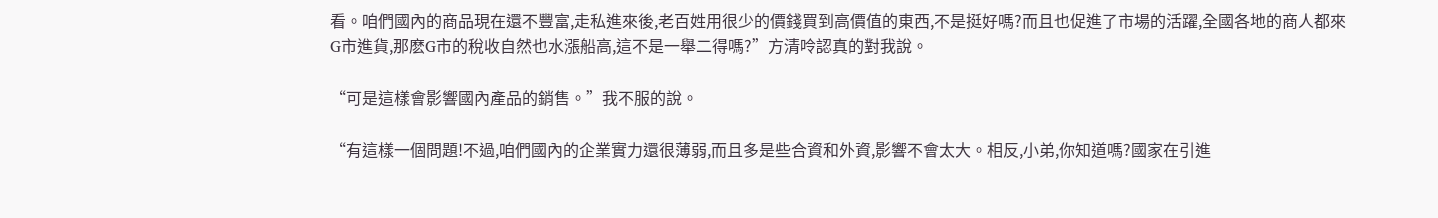看。咱們國內的商品現在還不豐富,走私進來後,老百姓用很少的價錢買到高價值的東西,不是挺好嗎?而且也促進了市場的活躍,全國各地的商人都來G市進貨,那麽G市的稅收自然也水漲船高,這不是一舉二得嗎?”方清呤認真的對我說。

“可是這樣會影響國內產品的銷售。”我不服的說。

“有這樣一個問題!不過,咱們國內的企業實力還很薄弱,而且多是些合資和外資,影響不會太大。相反,小弟,你知道嗎?國家在引進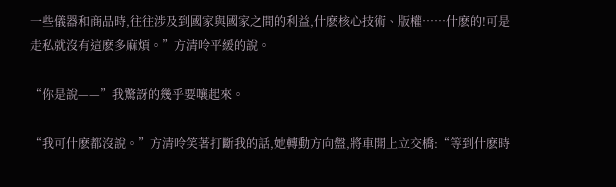一些儀器和商品時,往往涉及到國家與國家之間的利益,什麽核心技術、版權……什麽的!可是走私就沒有這麽多麻煩。”方清呤平緩的說。

“你是說——”我驚訝的幾乎要嚷起來。

“我可什麽都沒說。”方清呤笑著打斷我的話,她轉動方向盤,將車開上立交橋:“等到什麽時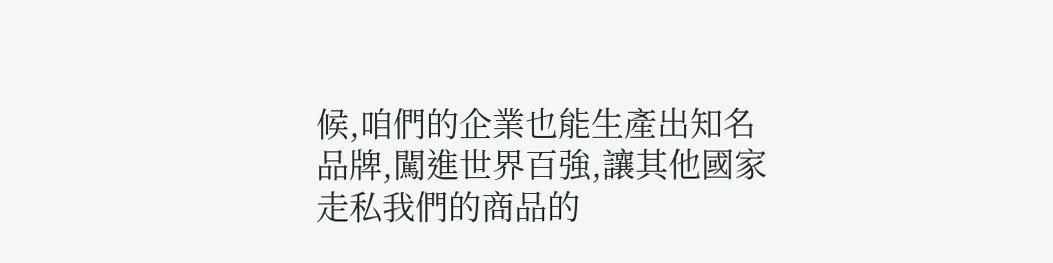候,咱們的企業也能生產出知名品牌,闖進世界百強,讓其他國家走私我們的商品的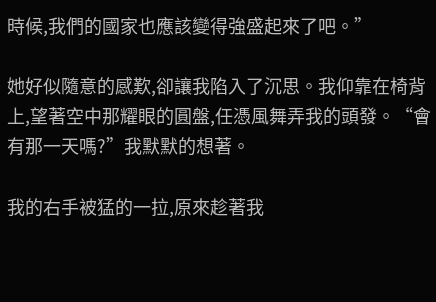時候,我們的國家也應該變得強盛起來了吧。”

她好似隨意的感歎,卻讓我陷入了沉思。我仰靠在椅背上,望著空中那耀眼的圓盤,任憑風舞弄我的頭發。“會有那一天嗎?”我默默的想著。

我的右手被猛的一拉,原來趁著我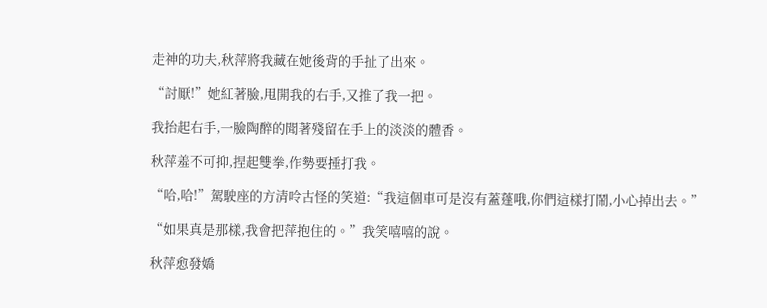走神的功夫,秋萍將我藏在她後背的手扯了出來。

“討厭!”她紅著臉,甩開我的右手,又推了我一把。

我抬起右手,一臉陶醉的聞著殘留在手上的淡淡的體香。

秋萍羞不可抑,捏起雙拳,作勢要捶打我。

“哈,哈!”駕駛座的方清呤古怪的笑道:“我這個車可是沒有蓋蓬哦,你們這樣打鬧,小心掉出去。”

“如果真是那樣,我會把萍抱住的。”我笑嘻嘻的說。

秋萍愈發嬌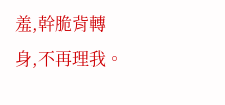羞,幹脆背轉身,不再理我。